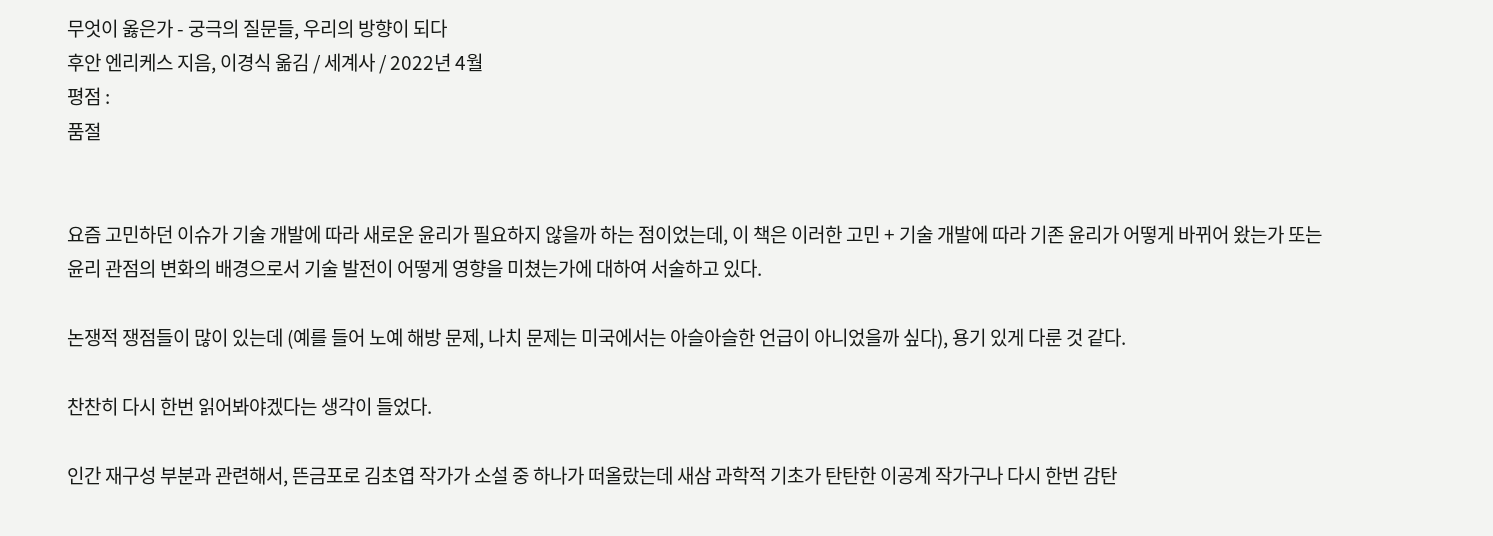무엇이 옳은가 - 궁극의 질문들, 우리의 방향이 되다
후안 엔리케스 지음, 이경식 옮김 / 세계사 / 2022년 4월
평점 :
품절


요즘 고민하던 이슈가 기술 개발에 따라 새로운 윤리가 필요하지 않을까 하는 점이었는데, 이 책은 이러한 고민 + 기술 개발에 따라 기존 윤리가 어떻게 바뀌어 왔는가 또는 윤리 관점의 변화의 배경으로서 기술 발전이 어떻게 영향을 미쳤는가에 대하여 서술하고 있다.

논쟁적 쟁점들이 많이 있는데 (예를 들어 노예 해방 문제, 나치 문제는 미국에서는 아슬아슬한 언급이 아니었을까 싶다), 용기 있게 다룬 것 같다.

찬찬히 다시 한번 읽어봐야겠다는 생각이 들었다.

인간 재구성 부분과 관련해서, 뜬금포로 김초엽 작가가 소설 중 하나가 떠올랐는데 새삼 과학적 기초가 탄탄한 이공계 작가구나 다시 한번 감탄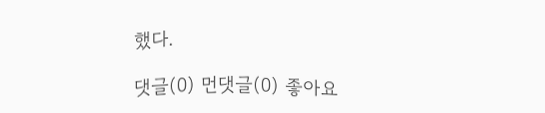했다.

댓글(0) 먼댓글(0) 좋아요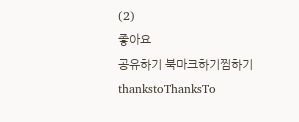(2)
좋아요
공유하기 북마크하기찜하기 thankstoThanksTo